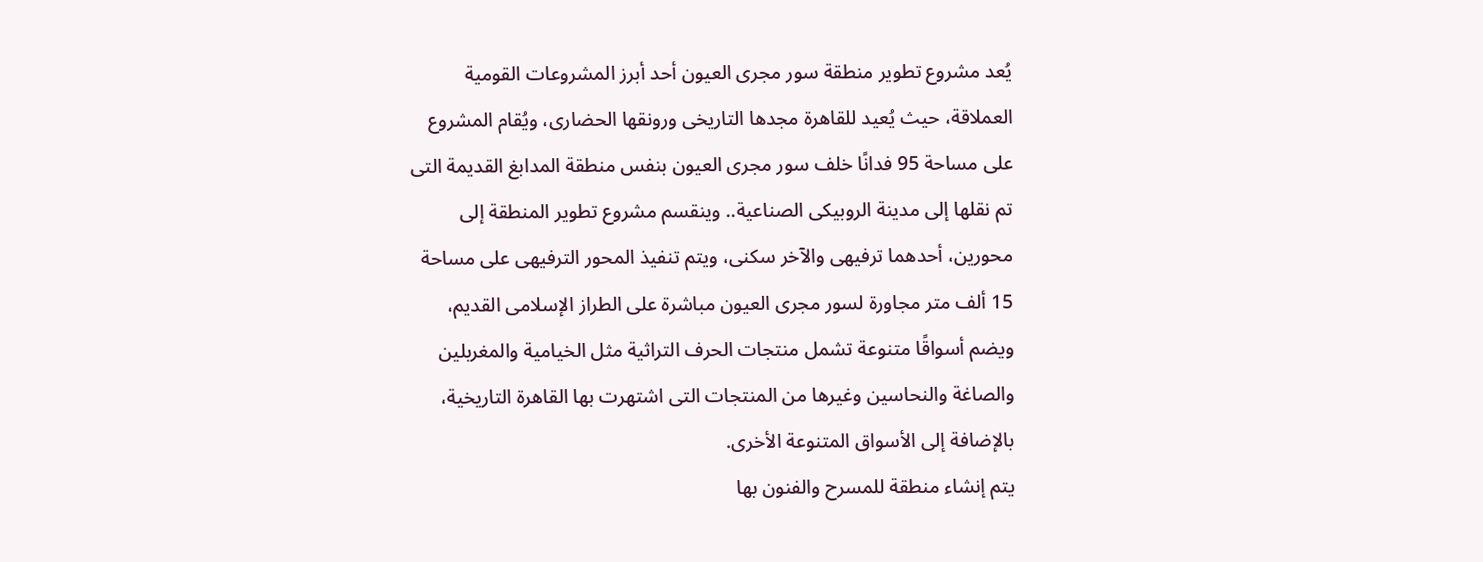يُعد مشروع تطوير منطقة سور مجرى العيون أحد أبرز المشروعات القومية العملاقة، حيث يُعيد للقاهرة مجدها التاريخى ورونقها الحضارى، ويُقام المشروع على مساحة 95 فدانًا خلف سور مجرى العيون بنفس منطقة المدابغ القديمة التى تم نقلها إلى مدينة الروبيكى الصناعية.. وينقسم مشروع تطوير المنطقة إلى محورين، أحدهما ترفيهى والآخر سكنى، ويتم تنفيذ المحور الترفيهى على مساحة 15 ألف متر مجاورة لسور مجرى العيون مباشرة على الطراز الإسلامى القديم، ويضم أسواقًا متنوعة تشمل منتجات الحرف التراثية مثل الخيامية والمغربلين والصاغة والنحاسين وغيرها من المنتجات التى اشتهرت بها القاهرة التاريخية، بالإضافة إلى الأسواق المتنوعة الأخرى.
يتم إنشاء منطقة للمسرح والفنون بها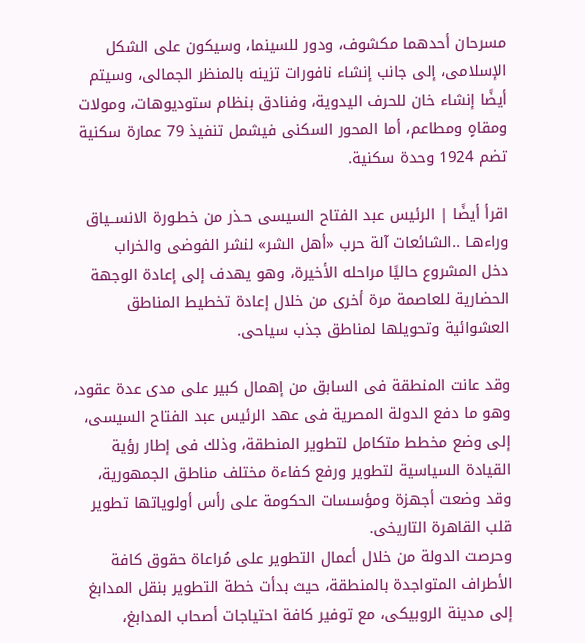مسرحان أحدهما مكشوف، ودور للسينما، وسيكون على الشكل الإسلامى، إلى جانب إنشاء نافورات تزينه بالمنظر الجمالى، وسيتم أيضًا إنشاء خان للحرف اليدوية، وفنادق بنظام ستوديوهات، ومولات ومقاهٍ ومطاعم، أما المحور السكنى فيشمل تنفيذ 79 عمارة سكنية تضم 1924 وحدة سكنية.

اقرأ أيضًا | الرئيس عبد الفتاح السيسى حـذر من خطـورة الانســياق وراءهـا ..الشائعات آلة حرب «أهل الشر» لنشر الفوضى والخراب
دخل المشروع حاليًا مراحله الأخيرة، وهو يهدف إلى إعادة الوجهة الحضارية للعاصمة مرة أخرى من خلال إعادة تخطيط المناطق العشوائية وتحويلها لمناطق جذب سياحى.

وقد عانت المنطقة فى السابق من إهمال كبير على مدى عدة عقود، وهو ما دفع الدولة المصرية فى عهد الرئيس عبد الفتاح السيسى، إلى وضع مخطط متكامل لتطوير المنطقة، وذلك فى إطار رؤية القيادة السياسية لتطوير ورفع كفاءة مختلف مناطق الجمهورية، وقد وضعت أجهزة ومؤسسات الحكومة على رأس أولوياتها تطوير قلب القاهرة التاريخى.
وحرصت الدولة من خلال أعمال التطوير على مُراعاة حقوق كافة الأطراف المتواجدة بالمنطقة، حيث بدأت خطة التطوير بنقل المدابغ إلى مدينة الروبيكى، مع توفير كافة احتياجات أصحاب المدابغ،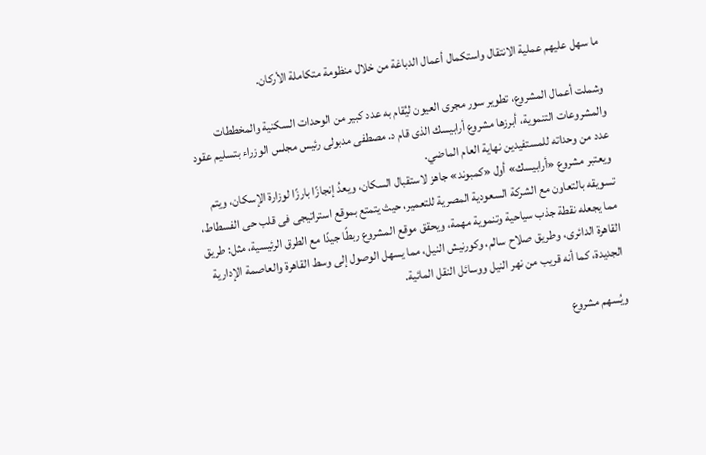ما سهل عليهم عملية الانتقال واستكمال أعمال الدباغة من خلال منظومة متكاملة الأركان.

وشملت أعمال المشروع، تطوير سور مجرى العيون ليُقام به عدد كبير من الوحدات السكنية والمخططات والمشروعات التنموية، أبرزها مشروع أرابيسك الذى قام د. مصطفى مدبولى رئيس مجلس الوزراء بتسليم عقود عدد من وحداته للمستفيدين نهاية العام الماضي.
ويعتبر مشروع «أرابيسك» أول «كمبوند» جاهز لاستقبال السكان، ويعدُ إنجازًا بارزًا لوزارة الإسكان، ويتم تسويقه بالتعاون مع الشركة السعودية المصرية للتعمير، حيث يتمتع بموقع استراتيجى فى قلب حى الفسطاط، مما يجعله نقطة جذب سياحية وتنموية مهمة، ويحقق موقع المشروع ربطًا جيدًا مع الطرق الرئيسية، مثل: طريق القاهرة الدائرى، وطريق صلاح سالم، وكورنيش النيل، مما يسهل الوصول إلى وسط القاهرة والعاصمة الإدارية الجديدة، كما أنه قريب من نهر النيل ووسائل النقل المائية.

ويُسهم مشروع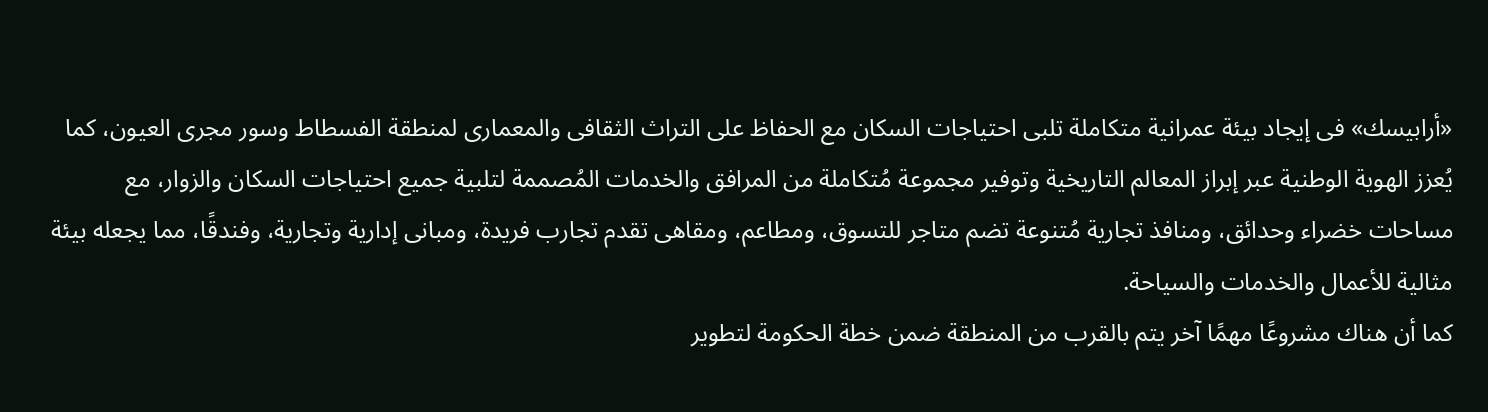«أرابيسك» فى إيجاد بيئة عمرانية متكاملة تلبى احتياجات السكان مع الحفاظ على التراث الثقافى والمعمارى لمنطقة الفسطاط وسور مجرى العيون، كما يُعزز الهوية الوطنية عبر إبراز المعالم التاريخية وتوفير مجموعة مُتكاملة من المرافق والخدمات المُصممة لتلبية جميع احتياجات السكان والزوار، مع مساحات خضراء وحدائق، ومنافذ تجارية مُتنوعة تضم متاجر للتسوق، ومطاعم، ومقاهى تقدم تجارب فريدة، ومبانى إدارية وتجارية، وفندقًا، مما يجعله بيئة مثالية للأعمال والخدمات والسياحة.
كما أن هناك مشروعًا مهمًا آخر يتم بالقرب من المنطقة ضمن خطة الحكومة لتطوير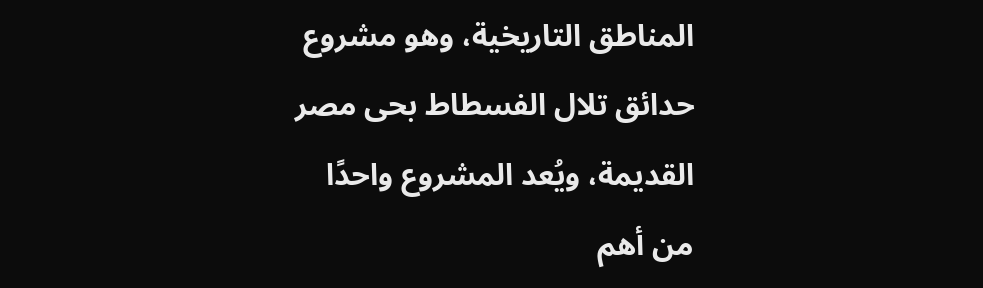المناطق التاريخية، وهو مشروع حدائق تلال الفسطاط بحى مصر القديمة، ويُعد المشروع واحدًا من أهم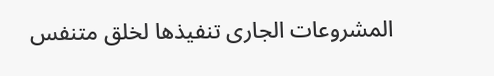المشروعات الجارى تنفيذها لخلق متنفس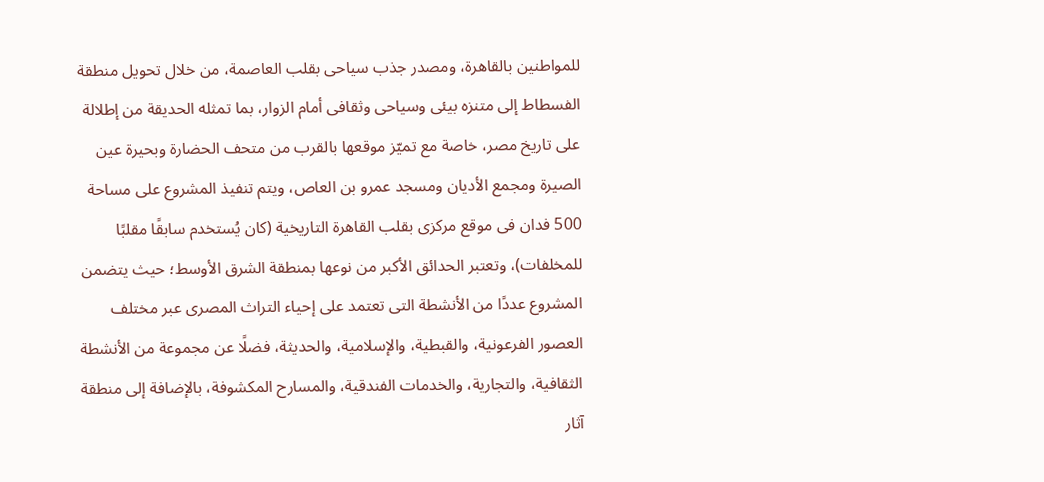للمواطنين بالقاهرة، ومصدر جذب سياحى بقلب العاصمة، من خلال تحويل منطقة الفسطاط إلى متنزه بيئى وسياحى وثقافى أمام الزوار، بما تمثله الحديقة من إطلالة على تاريخ مصر، خاصة مع تميّز موقعها بالقرب من متحف الحضارة وبحيرة عين الصيرة ومجمع الأديان ومسجد عمرو بن العاص، ويتم تنفيذ المشروع على مساحة 500 فدان فى موقع مركزى بقلب القاهرة التاريخية (كان يُستخدم سابقًا مقلبًا للمخلفات)، وتعتبر الحدائق الأكبر من نوعها بمنطقة الشرق الأوسط؛ حيث يتضمن المشروع عددًا من الأنشطة التى تعتمد على إحياء التراث المصرى عبر مختلف العصور الفرعونية، والقبطية، والإسلامية، والحديثة، فضلًا عن مجموعة من الأنشطة الثقافية، والتجارية، والخدمات الفندقية، والمسارح المكشوفة، بالإضافة إلى منطقة آثار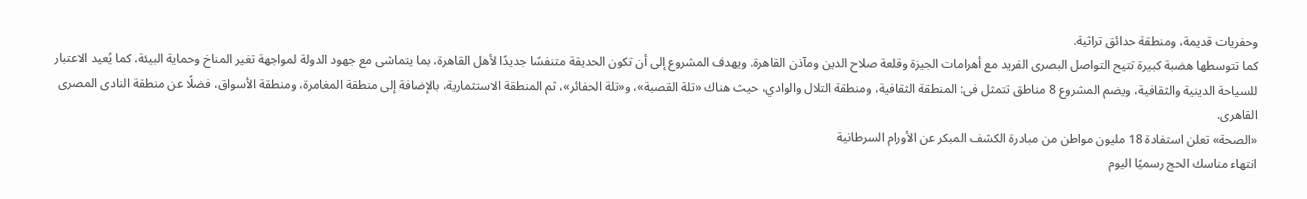وحفريات قديمة، ومنطقة حدائق تراثية.
كما تتوسطها هضبة كبيرة تتيح التواصل البصرى الفريد مع أهرامات الجيزة وقلعة صلاح الدين ومآذن القاهرة. ويهدف المشروع إلى أن تكون الحديقة متنفسًا جديدًا لأهل القاهرة، بما يتماشى مع جهود الدولة لمواجهة تغير المناخ وحماية البيئة، كما يُعيد الاعتبار للسياحة الدينية والثقافية، ويضم المشروع 8 مناطق تتمثل فى: المنطقة الثقافية، ومنطقة التلال والوادي، حيث هناك «تلة القصبة»، و«تلة الحفائر»، ثم المنطقة الاستثمارية، بالإضافة إلى منطقة المغامرة، ومنطقة الأسواق، فضلًا عن منطقة النادى المصرى القاهرى.
«الصحة» تعلن استفادة 18 مليون مواطن من مبادرة الكشف المبكر عن الأورام السرطانية
انتهاء مناسك الحج رسميًا اليوم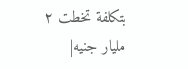بتكلفة تخطت ٢ مليار جنيه|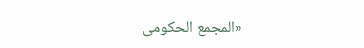«المجمع الحكومى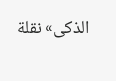الذكى» نقلة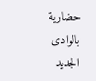حضارية بالوادى الجديد